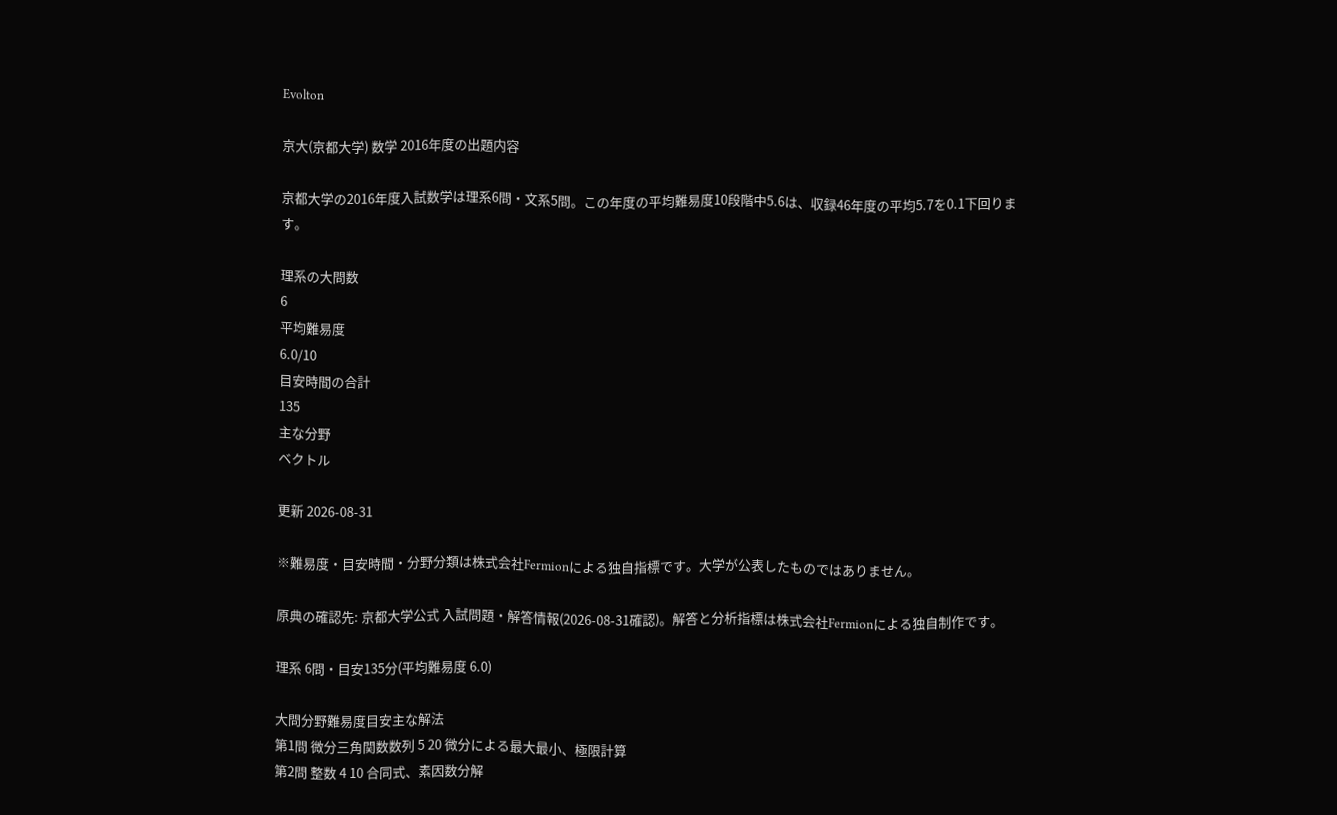Evolton

京大(京都大学) 数学 2016年度の出題内容

京都大学の2016年度入試数学は理系6問・文系5問。この年度の平均難易度10段階中5.6は、収録46年度の平均5.7を0.1下回ります。

理系の大問数
6
平均難易度
6.0/10
目安時間の合計
135
主な分野
ベクトル

更新 2026-08-31

※難易度・目安時間・分野分類は株式会社Fermionによる独自指標です。大学が公表したものではありません。

原典の確認先: 京都大学公式 入試問題・解答情報(2026-08-31確認)。解答と分析指標は株式会社Fermionによる独自制作です。

理系 6問・目安135分(平均難易度 6.0)

大問分野難易度目安主な解法
第1問 微分三角関数数列 5 20 微分による最大最小、極限計算
第2問 整数 4 10 合同式、素因数分解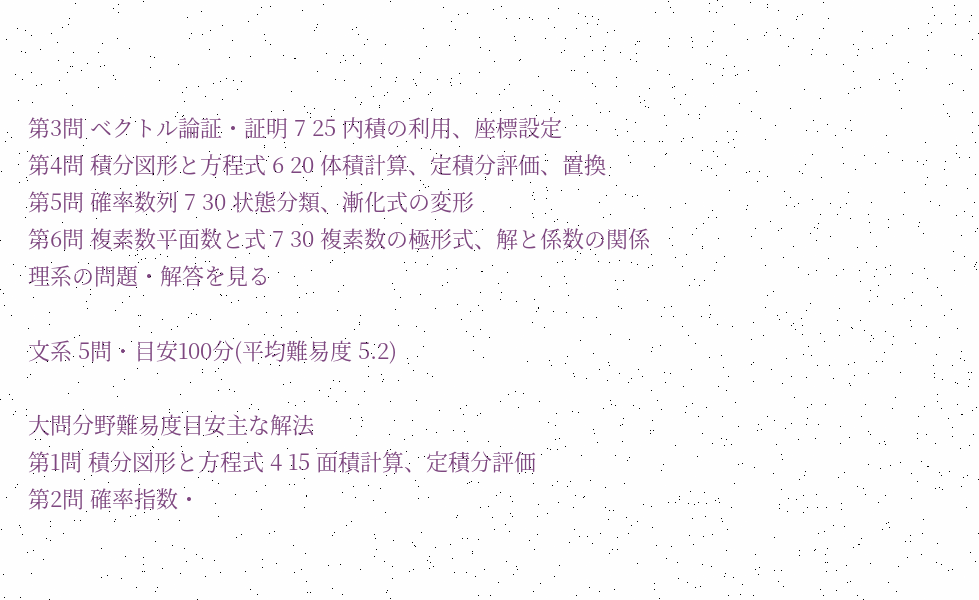第3問 ベクトル論証・証明 7 25 内積の利用、座標設定
第4問 積分図形と方程式 6 20 体積計算、定積分評価、置換
第5問 確率数列 7 30 状態分類、漸化式の変形
第6問 複素数平面数と式 7 30 複素数の極形式、解と係数の関係
理系の問題・解答を見る

文系 5問・目安100分(平均難易度 5.2)

大問分野難易度目安主な解法
第1問 積分図形と方程式 4 15 面積計算、定積分評価
第2問 確率指数・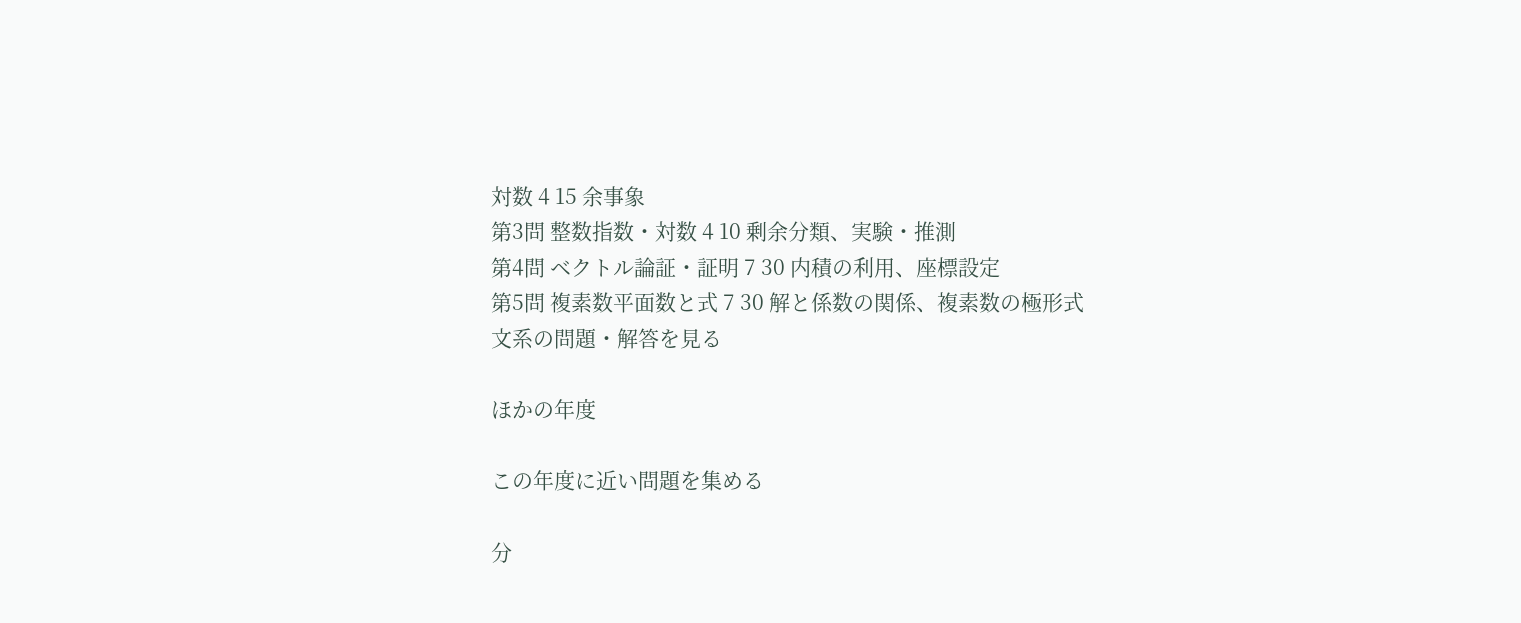対数 4 15 余事象
第3問 整数指数・対数 4 10 剰余分類、実験・推測
第4問 ベクトル論証・証明 7 30 内積の利用、座標設定
第5問 複素数平面数と式 7 30 解と係数の関係、複素数の極形式
文系の問題・解答を見る

ほかの年度

この年度に近い問題を集める

分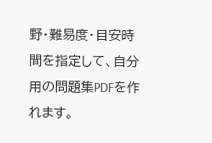野・難易度・目安時間を指定して、自分用の問題集PDFを作れます。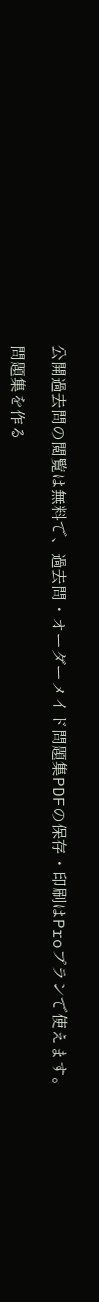公開過去問の閲覧は無料で、過去問・オーダーメイド問題集PDFの保存・印刷はProプランで使えます。

問題集を作る